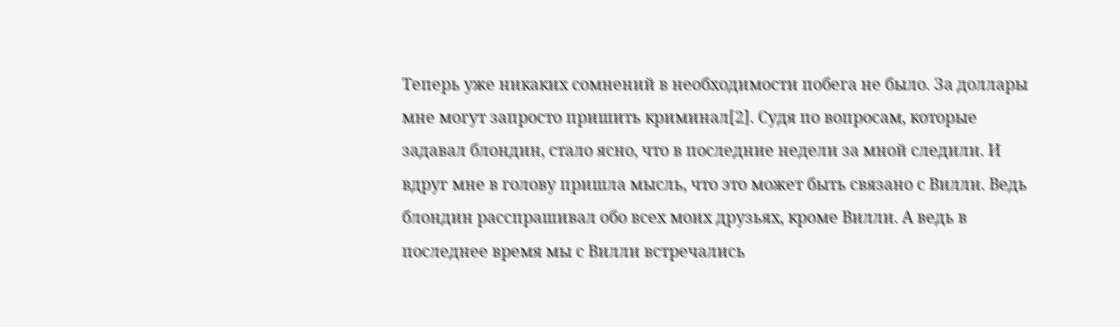Теперь уже никаких сомнений в необходимости побега не было. За доллары мне могут запросто пришить криминал[2]. Судя по вопросам, которые задавал блондин, стало ясно, что в последние недели за мной следили. И вдруг мне в голову пришла мысль, что это может быть связано с Вилли. Ведь блондин расспрашивал обо всех моих друзьях, кроме Вилли. А ведь в последнее время мы с Вилли встречались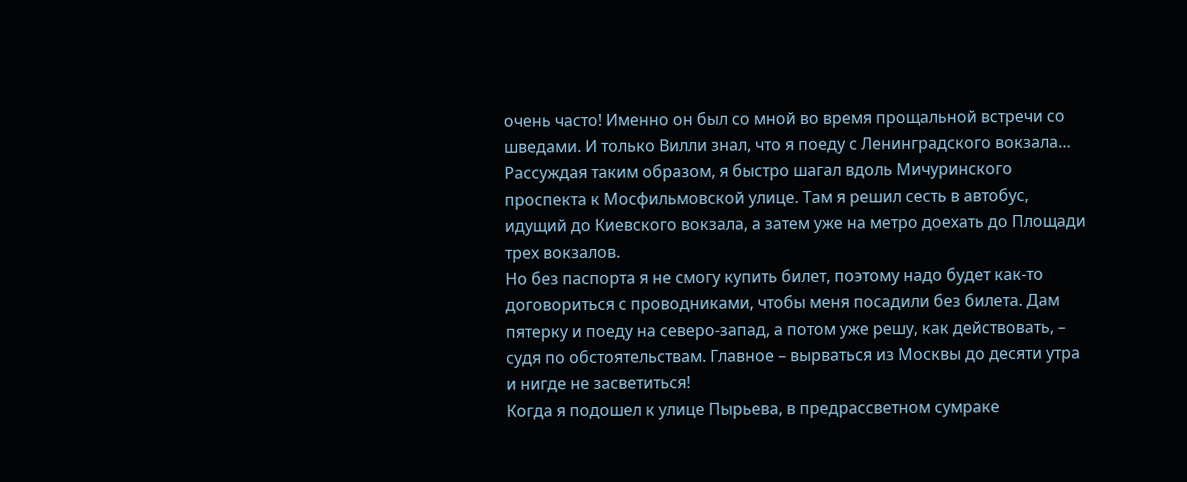очень часто! Именно он был со мной во время прощальной встречи со шведами. И только Вилли знал, что я поеду с Ленинградского вокзала…
Рассуждая таким образом, я быстро шагал вдоль Мичуринского проспекта к Мосфильмовской улице. Там я решил сесть в автобус, идущий до Киевского вокзала, а затем уже на метро доехать до Площади трех вокзалов.
Но без паспорта я не смогу купить билет, поэтому надо будет как-то договориться с проводниками, чтобы меня посадили без билета. Дам пятерку и поеду на северо-запад, а потом уже решу, как действовать, – судя по обстоятельствам. Главное – вырваться из Москвы до десяти утра и нигде не засветиться!
Когда я подошел к улице Пырьева, в предрассветном сумраке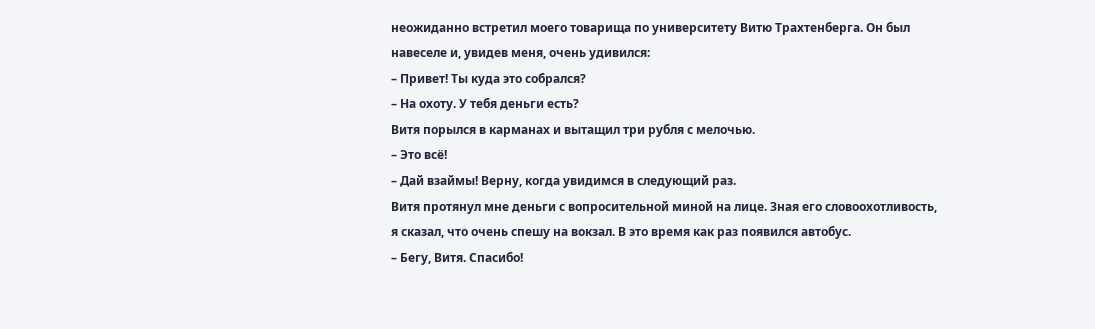неожиданно встретил моего товарища по университету Витю Трахтенберга. Он был навеселе и, увидев меня, очень удивился:
– Привет! Ты куда это собрался?
– На охоту. У тебя деньги есть?
Витя порылся в карманах и вытащил три рубля с мелочью.
– Это всё!
– Дай взаймы! Верну, когда увидимся в следующий раз.
Витя протянул мне деньги с вопросительной миной на лице. Зная его словоохотливость, я сказал, что очень спешу на вокзал. В это время как раз появился автобус.
– Бегу, Витя. Спасибо!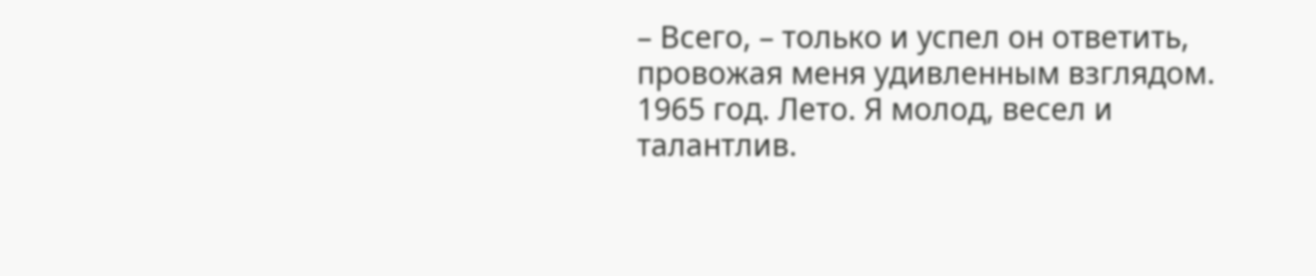– Всего, – только и успел он ответить, провожая меня удивленным взглядом.
1965 год. Лето. Я молод, весел и талантлив.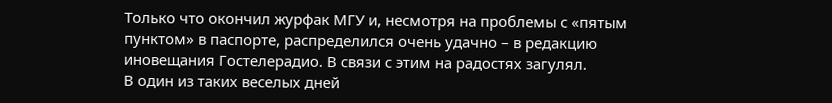Только что окончил журфак МГУ и, несмотря на проблемы с «пятым пунктом» в паспорте, распределился очень удачно – в редакцию иновещания Гостелерадио. В связи с этим на радостях загулял.
В один из таких веселых дней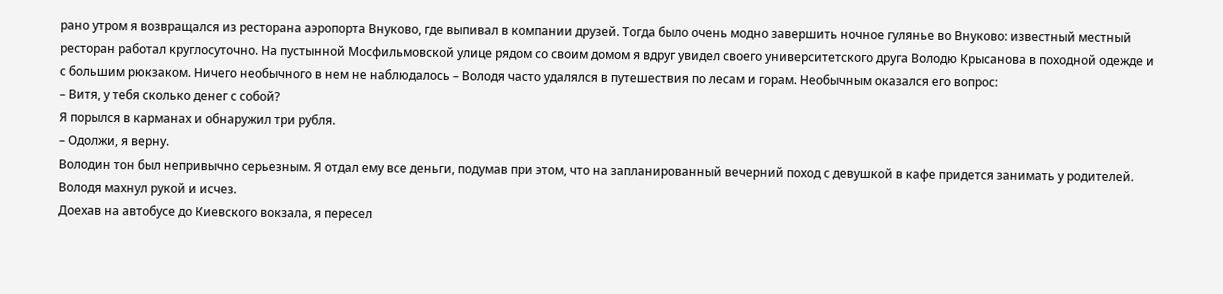рано утром я возвращался из ресторана аэропорта Внуково, где выпивал в компании друзей. Тогда было очень модно завершить ночное гулянье во Внуково: известный местный ресторан работал круглосуточно. На пустынной Мосфильмовской улице рядом со своим домом я вдруг увидел своего университетского друга Володю Крысанова в походной одежде и с большим рюкзаком. Ничего необычного в нем не наблюдалось – Володя часто удалялся в путешествия по лесам и горам. Необычным оказался его вопрос:
– Витя, у тебя сколько денег с собой?
Я порылся в карманах и обнаружил три рубля.
– Одолжи, я верну.
Володин тон был непривычно серьезным. Я отдал ему все деньги, подумав при этом, что на запланированный вечерний поход с девушкой в кафе придется занимать у родителей.
Володя махнул рукой и исчез.
Доехав на автобусе до Киевского вокзала, я пересел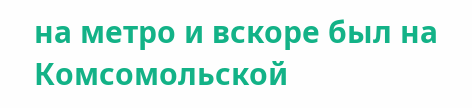на метро и вскоре был на Комсомольской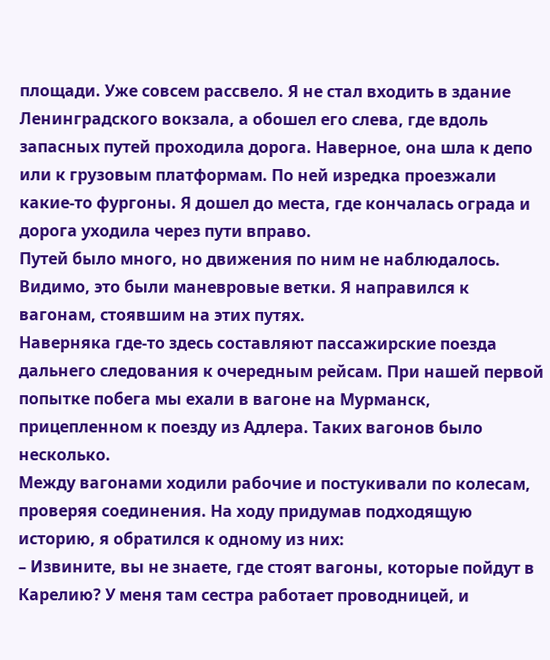площади. Уже совсем рассвело. Я не стал входить в здание Ленинградского вокзала, а обошел его слева, где вдоль запасных путей проходила дорога. Наверное, она шла к депо или к грузовым платформам. По ней изредка проезжали какие-то фургоны. Я дошел до места, где кончалась ограда и дорога уходила через пути вправо.
Путей было много, но движения по ним не наблюдалось. Видимо, это были маневровые ветки. Я направился к вагонам, стоявшим на этих путях.
Наверняка где-то здесь составляют пассажирские поезда дальнего следования к очередным рейсам. При нашей первой попытке побега мы ехали в вагоне на Мурманск, прицепленном к поезду из Адлера. Таких вагонов было несколько.
Между вагонами ходили рабочие и постукивали по колесам, проверяя соединения. На ходу придумав подходящую историю, я обратился к одному из них:
– Извините, вы не знаете, где стоят вагоны, которые пойдут в Карелию? У меня там сестра работает проводницей, и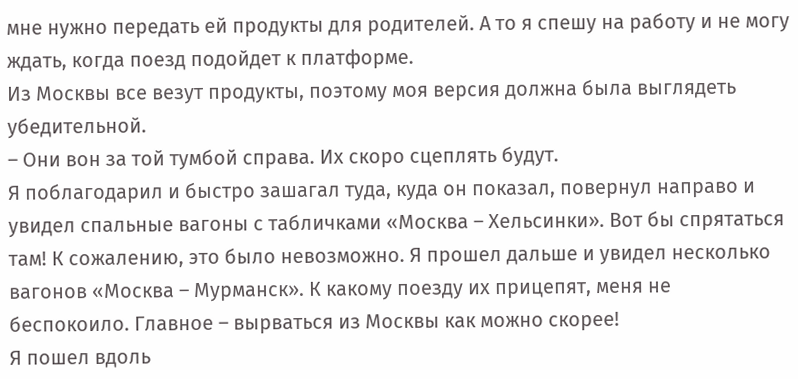мне нужно передать ей продукты для родителей. А то я спешу на работу и не могу ждать, когда поезд подойдет к платформе.
Из Москвы все везут продукты, поэтому моя версия должна была выглядеть убедительной.
– Они вон за той тумбой справа. Их скоро сцеплять будут.
Я поблагодарил и быстро зашагал туда, куда он показал, повернул направо и увидел спальные вагоны с табличками «Москва – Хельсинки». Вот бы спрятаться там! К сожалению, это было невозможно. Я прошел дальше и увидел несколько вагонов «Москва – Мурманск». К какому поезду их прицепят, меня не беспокоило. Главное – вырваться из Москвы как можно скорее!
Я пошел вдоль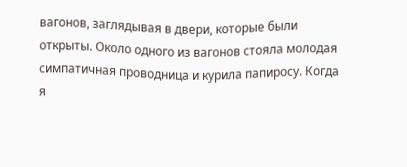вагонов, заглядывая в двери, которые были открыты. Около одного из вагонов стояла молодая симпатичная проводница и курила папиросу. Когда я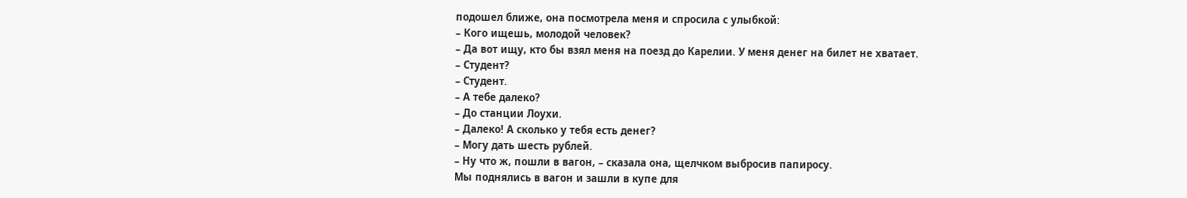подошел ближе, она посмотрела меня и спросила с улыбкой:
– Кого ищешь, молодой человек?
– Да вот ищу, кто бы взял меня на поезд до Карелии. У меня денег на билет не хватает.
– Студент?
– Студент.
– А тебе далеко?
– До станции Лоухи.
– Далеко! А сколько у тебя есть денег?
– Могу дать шесть рублей.
– Ну что ж, пошли в вагон, – сказала она, щелчком выбросив папиросу.
Мы поднялись в вагон и зашли в купе для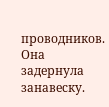проводников. Она задернула занавеску.